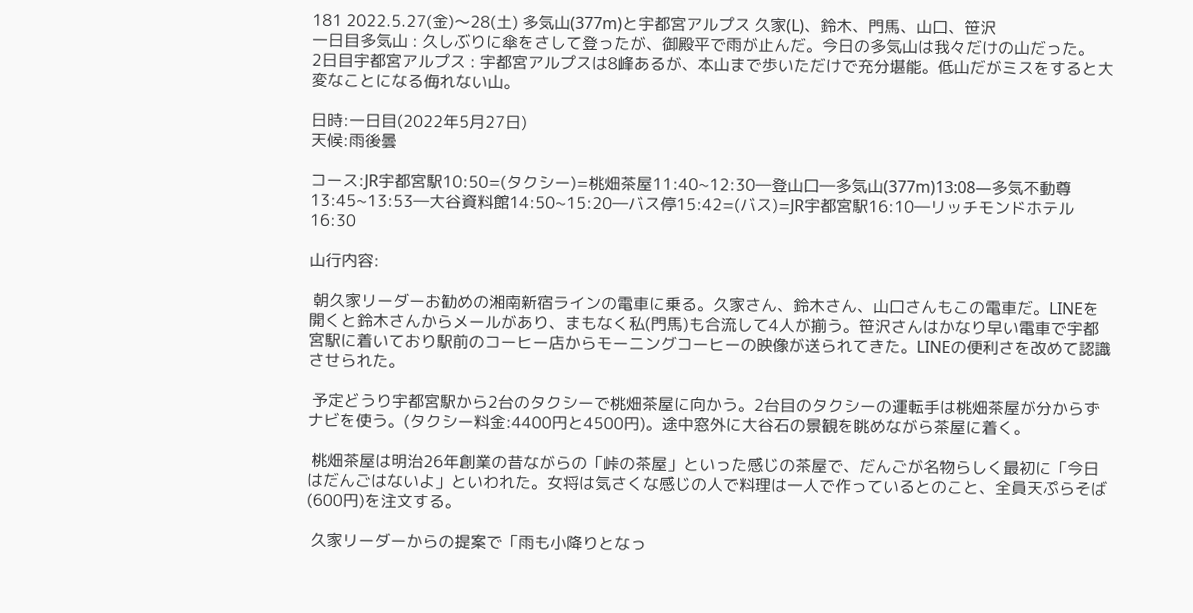181 2022.5.27(金)〜28(土) 多気山(377m)と宇都宮アルプス 久家(L)、鈴木、門馬、山口、笹沢
一日目多気山 : 久しぶりに傘をさして登ったが、御殿平で雨が止んだ。今日の多気山は我々だけの山だった。
2日目宇都宮アルプス : 宇都宮アルプスは8峰あるが、本山まで歩いただけで充分堪能。低山だがミスをすると大変なことになる侮れない山。

日時:一日目(2022年5月27日)
天候:雨後曇

コース:JR宇都宮駅10:50=(タクシー)=桃畑茶屋11:40~12:30―登山口―多気山(377m)13:08―多気不動尊13:45~13:53―大谷資料館14:50~15:20―バス停15:42=(バス)=JR宇都宮駅16:10―リッチモンドホテル16:30

山行内容:

 朝久家リーダーお勧めの湘南新宿ラインの電車に乗る。久家さん、鈴木さん、山口さんもこの電車だ。LINEを開くと鈴木さんからメールがあり、まもなく私(門馬)も合流して4人が揃う。笹沢さんはかなり早い電車で宇都宮駅に着いており駅前のコーヒー店からモーニングコーヒーの映像が送られてきた。LINEの便利さを改めて認識させられた。

 予定どうり宇都宮駅から2台のタクシーで桃畑茶屋に向かう。2台目のタクシーの運転手は桃畑茶屋が分からずナビを使う。(タクシー料金:4400円と4500円)。途中窓外に大谷石の景観を眺めながら茶屋に着く。

 桃畑茶屋は明治26年創業の昔ながらの「峠の茶屋」といった感じの茶屋で、だんごが名物らしく最初に「今日はだんごはないよ」といわれた。女将は気さくな感じの人で料理は一人で作っているとのこと、全員天ぷらそば(600円)を注文する。

 久家リーダーからの提案で「雨も小降りとなっ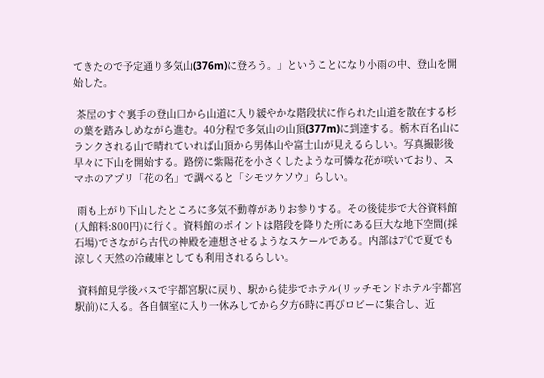てきたので予定通り多気山(376m)に登ろう。」ということになり小雨の中、登山を開始した。

 茶屋のすぐ裏手の登山口から山道に入り緩やかな階段状に作られた山道を散在する杉の葉を踏みしめながら進む。40分程で多気山の山頂(377m)に到達する。栃木百名山にランクされる山で晴れていれば山頂から男体山や富士山が見えるらしい。写真撮影後早々に下山を開始する。路傍に紫陽花を小さくしたような可憐な花が咲いており、スマホのアプリ「花の名」で調べると「シモツケソウ」らしい。

 雨も上がり下山したところに多気不動尊がありお参りする。その後徒歩で大谷資料館(入館料:800円)に行く。資料館のポイントは階段を降りた所にある巨大な地下空間(採石場)でさながら古代の神殿を連想させるようなスケールである。内部は7℃で夏でも涼しく天然の冷蔵庫としても利用されるらしい。

 資料館見学後バスで宇都宮駅に戻り、駅から徒歩でホテル(リッチモンドホテル宇都宮駅前)に入る。各自個室に入り一休みしてから夕方6時に再びロビーに集合し、近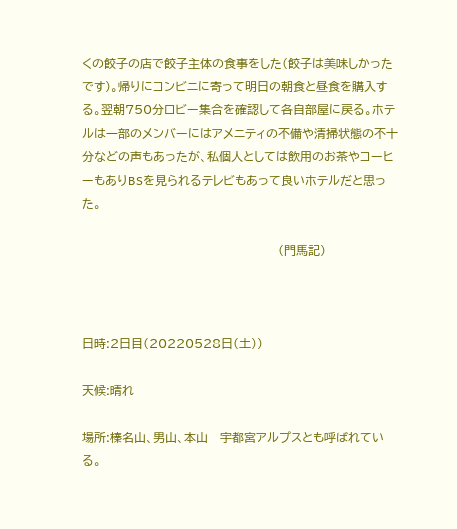くの餃子の店で餃子主体の食事をした(餃子は美味しかったです)。帰りにコンビニに寄って明日の朝食と昼食を購入する。翌朝750分ロビー集合を確認して各自部屋に戻る。ホテルは一部のメンバーにはアメニティの不備や清掃状態の不十分などの声もあったが、私個人としては飲用のお茶やコーヒーもありBSを見られるテレビもあって良いホテルだと思った。

                                                 (門馬記)



日時:2日目(20220528日(土))

天候:晴れ

場所:榛名山、男山、本山   宇都宮アルプスとも呼ばれている。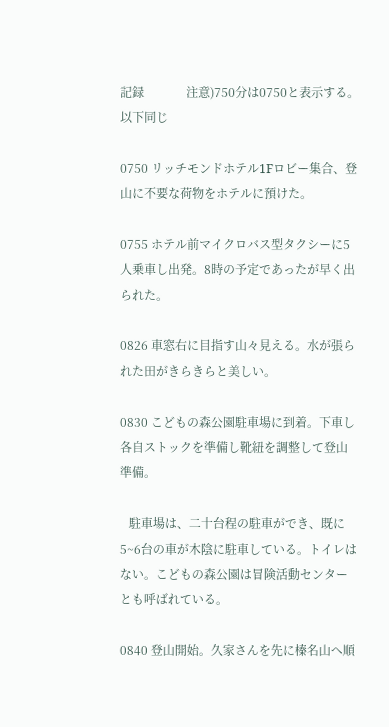記録              注意)750分は0750と表示する。以下同じ

0750 リッチモンドホテル1Fロビー集合、登山に不要な荷物をホテルに預けた。

0755 ホテル前マイクロバス型タクシーに5人乗車し出発。8時の予定であったが早く出られた。

0826 車窓右に目指す山々見える。水が張られた田がきらきらと美しい。

0830 こどもの森公園駐車場に到着。下車し各自ストックを準備し靴紐を調整して登山準備。

   駐車場は、二十台程の駐車ができ、既に5~6台の車が木陰に駐車している。トイレはない。こどもの森公園は冒険活動センターとも呼ばれている。

0840 登山開始。久家さんを先に榛名山へ順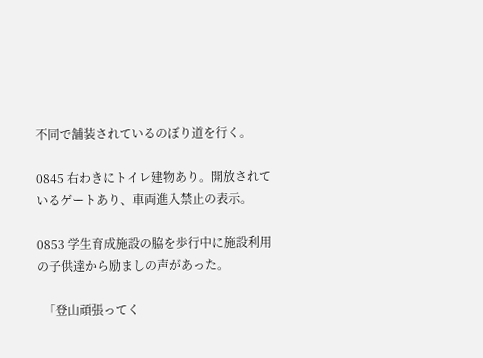不同で舗装されているのぼり道を行く。

0845 右わきにトイレ建物あり。開放されているゲートあり、車両進入禁止の表示。

0853 学生育成施設の脇を歩行中に施設利用の子供達から励ましの声があった。

  「登山頑張ってく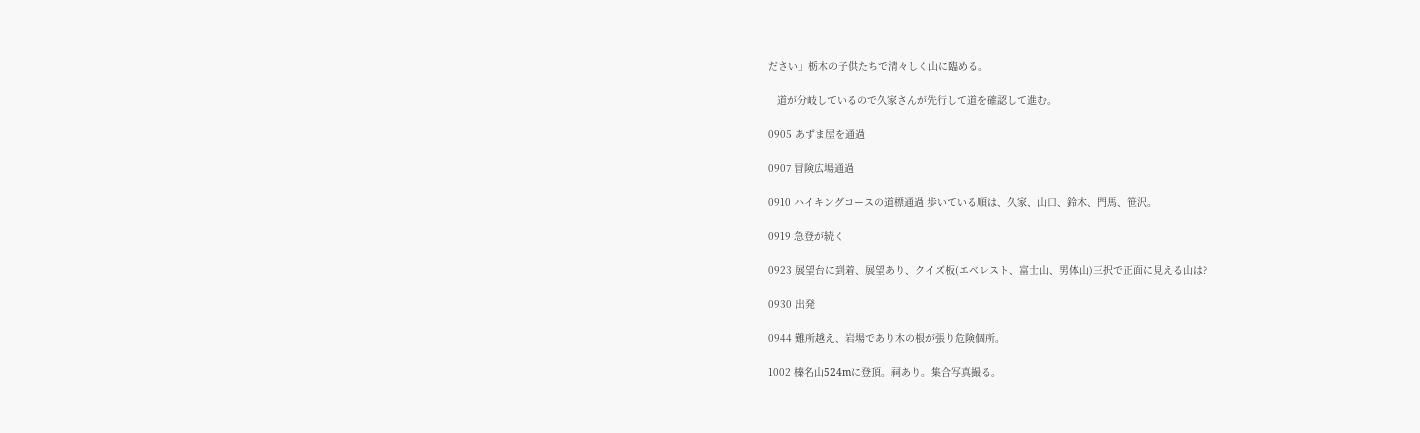ださい」栃木の子供たちで清々しく山に臨める。

   道が分岐しているので久家さんが先行して道を確認して進む。

0905 あずま屋を通過

0907 冒険広場通過

0910 ハイキングコースの道標通過 歩いている順は、久家、山口、鈴木、門馬、笹沢。

0919 急登が続く

0923 展望台に到着、展望あり、クイズ板(エベレスト、富士山、男体山)三択で正面に見える山は?

0930 出発

0944 難所越え、岩場であり木の根が張り危険個所。

1002 榛名山524mに登頂。祠あり。集合写真撮る。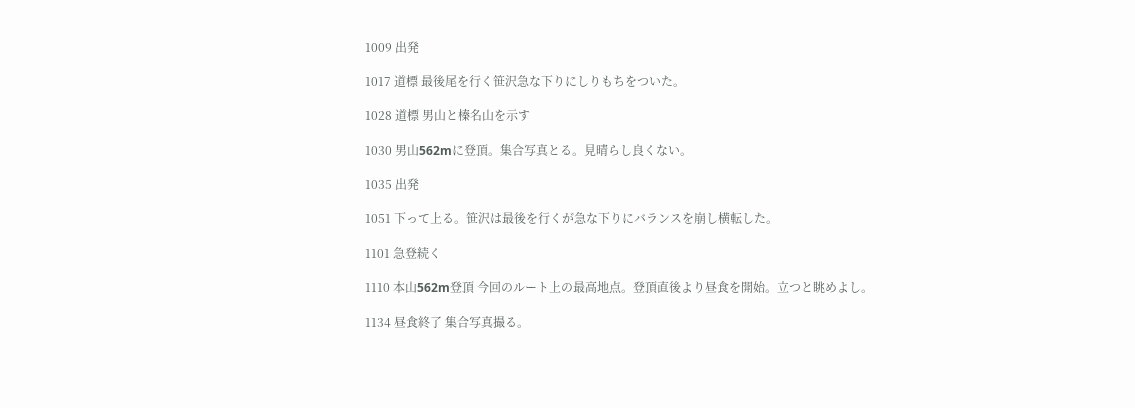1009 出発

1017 道標 最後尾を行く笹沢急な下りにしりもちをついた。

1028 道標 男山と榛名山を示す

1030 男山562mに登頂。集合写真とる。見晴らし良くない。

1035 出発

1051 下って上る。笹沢は最後を行くが急な下りにバランスを崩し横転した。

1101 急登続く

1110 本山562m登頂 今回のルート上の最高地点。登頂直後より昼食を開始。立つと眺めよし。

1134 昼食終了 集合写真撮る。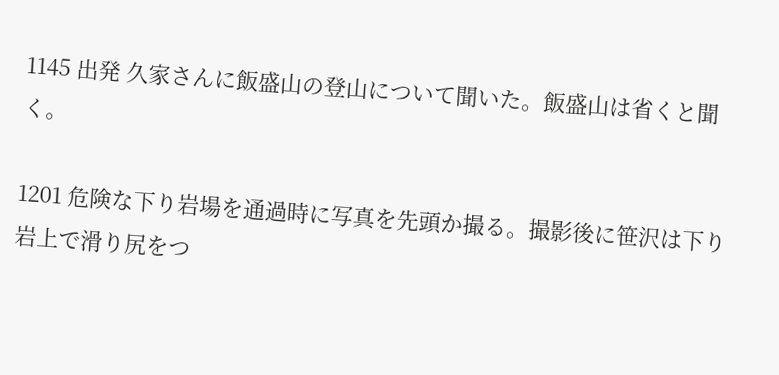1145 出発 久家さんに飯盛山の登山について聞いた。飯盛山は省くと聞く。

1201 危険な下り岩場を通過時に写真を先頭か撮る。撮影後に笹沢は下り岩上で滑り尻をつ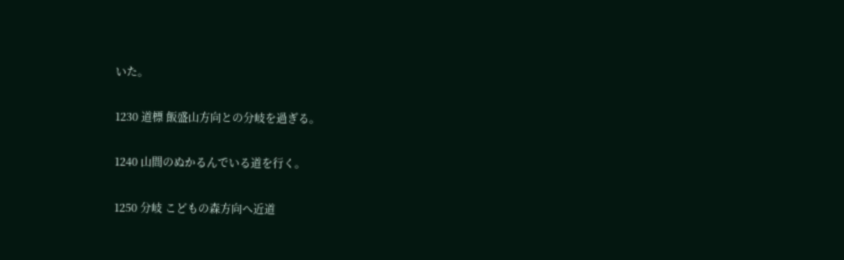いた。

1230 道標 飯盛山方向との分岐を過ぎる。

1240 山間のぬかるんでいる道を行く。

1250 分岐 こどもの森方向へ近道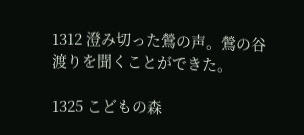1312 澄み切った鶯の声。鶯の谷渡りを聞くことができた。

1325 こどもの森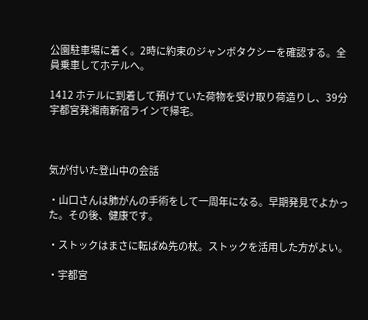公園駐車場に着く。2時に約束のジャンボタクシーを確認する。全員乗車してホテルへ。

1412 ホテルに到着して預けていた荷物を受け取り荷造りし、39分宇都宮発湘南新宿ラインで帰宅。



気が付いた登山中の会話

・山口さんは肺がんの手術をして一周年になる。早期発見でよかった。その後、健康です。

・ストックはまさに転ばぬ先の杖。ストックを活用した方がよい。

・宇都宮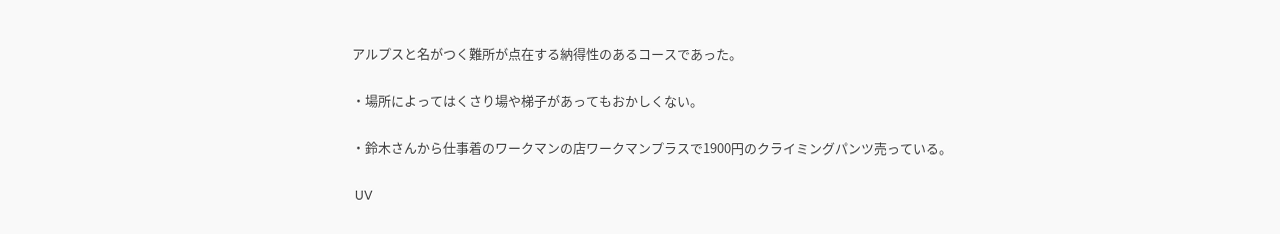アルプスと名がつく難所が点在する納得性のあるコースであった。

・場所によってはくさり場や梯子があってもおかしくない。

・鈴木さんから仕事着のワークマンの店ワークマンプラスで1900円のクライミングパンツ売っている。

 UV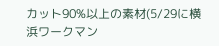カット90%以上の素材(5/29に横浜ワークマン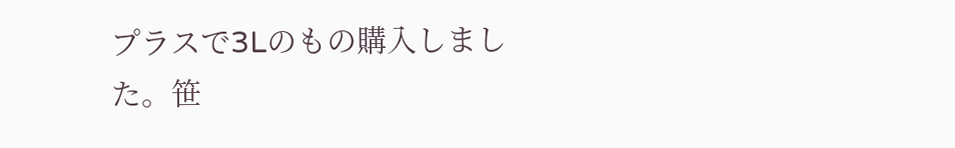プラスで3Lのもの購入しました。笹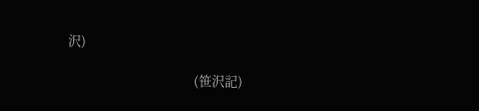沢)

                                          (笹沢記)